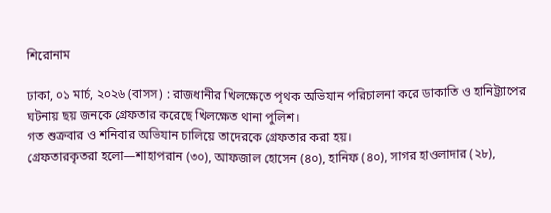শিরোনাম

ঢাকা, ০১ মার্চ, ২০২৬ (বাসস) : রাজধানীর খিলক্ষেতে পৃথক অভিযান পরিচালনা করে ডাকাতি ও হানিট্র্যাপের ঘটনায় ছয় জনকে গ্রেফতার করেছে খিলক্ষেত থানা পুলিশ।
গত শুক্রবার ও শনিবার অভিযান চালিয়ে তাদেরকে গ্রেফতার করা হয়।
গ্রেফতারকৃতরা হলো—শাহাপরান (৩০), আফজাল হোসেন (৪০), হানিফ (৪০), সাগর হাওলাদার (২৮),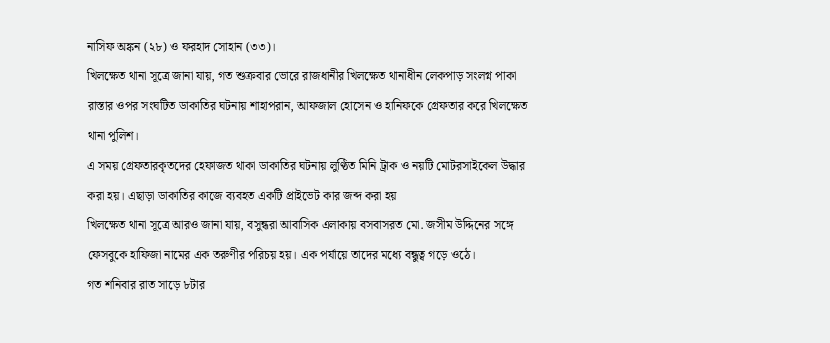নাসিফ অঙ্কন (২৮) ও ফরহাদ সোহান (৩৩)।
খিলক্ষেত থানা সূত্রে জানা যায়, গত শুক্রবার ভোরে রাজধানীর খিলক্ষেত থানাধীন লেকপাড় সংলগ্ন পাকা রাস্তার ওপর সংঘটিত ডাকাতির ঘটনায় শাহাপরান, আফজাল হোসেন ও হানিফকে গ্রেফতার করে খিলক্ষেত থানা পুলিশ।
এ সময় গ্রেফতারকৃতদের হেফাজত থাকা ডাকাতির ঘটনায় লুণ্ঠিত মিনি ট্রাক ও নয়টি মোটরসাইকেল উদ্ধার করা হয়। এছাড়া ডাকাতির কাজে ব্যবহত একটি প্রাইভেট কার জব্দ করা হয়
খিলক্ষেত থানা সূত্রে আরও জানা যায়, বসুন্ধরা আবাসিক এলাকায় বসবাসরত মো. জসীম উদ্দিনের সঙ্গে ফেসবুকে হাফিজা নামের এক তরুণীর পরিচয় হয়। এক পর্যায়ে তাদের মধ্যে বন্ধুত্ব গড়ে ওঠে।
গত শনিবার রাত সাড়ে ৮টার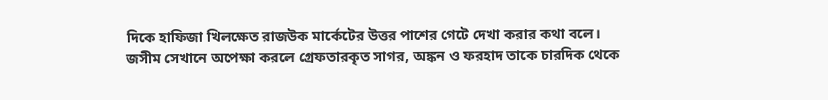দিকে হাফিজা খিলক্ষেত রাজউক মার্কেটের উত্তর পাশের গেটে দেখা করার কথা বলে।
জসীম সেখানে অপেক্ষা করলে গ্রেফতারকৃত সাগর, অঙ্কন ও ফরহাদ তাকে চারদিক থেকে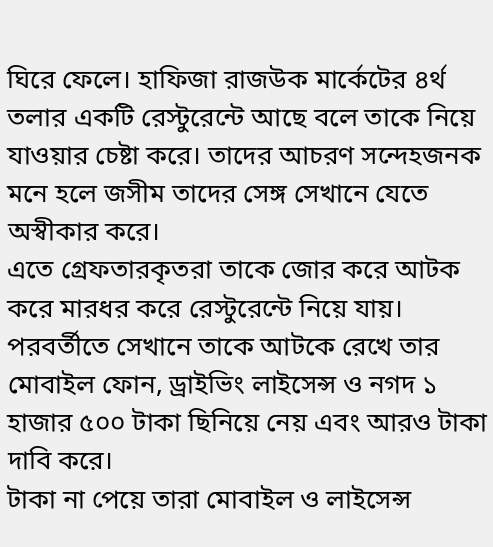ঘিরে ফেলে। হাফিজা রাজউক মার্কেটের ৪র্থ তলার একটি রেস্টুরেন্টে আছে বলে তাকে নিয়ে যাওয়ার চেষ্টা করে। তাদের আচরণ সন্দেহজনক মনে হলে জসীম তাদের সেঙ্গ সেখানে যেতে অস্বীকার করে।
এতে গ্রেফতারকৃতরা তাকে জোর করে আটক করে মারধর করে রেস্টুরেন্টে নিয়ে যায়।
পরবর্তীতে সেখানে তাকে আটকে রেখে তার মোবাইল ফোন, ড্রাইভিং লাইসেন্স ও নগদ ১ হাজার ৫০০ টাকা ছিনিয়ে নেয় এবং আরও টাকা দাবি করে।
টাকা না পেয়ে তারা মোবাইল ও লাইসেন্স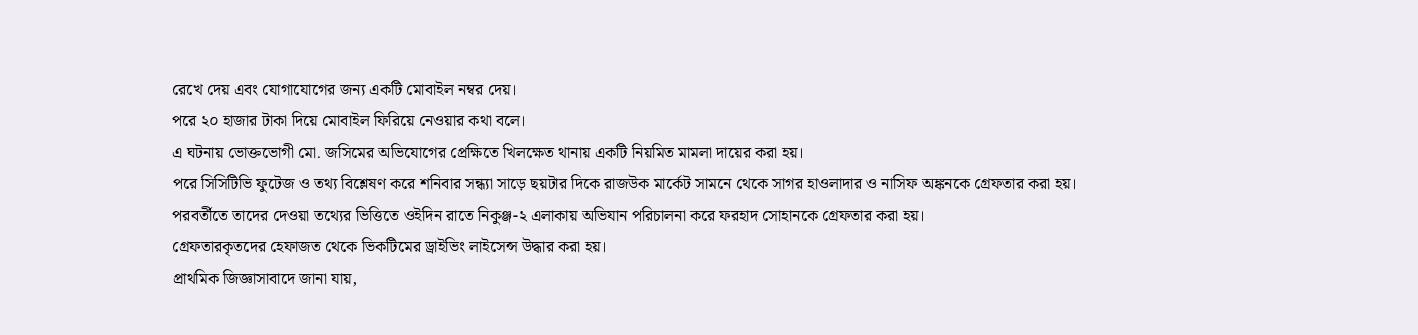রেখে দেয় এবং যোগাযোগের জন্য একটি মোবাইল নম্বর দেয়।
পরে ২০ হাজার টাকা দিয়ে মোবাইল ফিরিয়ে নেওয়ার কথা বলে।
এ ঘটনায় ভোক্তভোগী মো. জসিমের অভিযোগের প্রেক্ষিতে খিলক্ষেত থানায় একটি নিয়মিত মামলা দায়ের করা হয়।
পরে সিসিটিভি ফুটেজ ও তথ্য বিশ্লেষণ করে শনিবার সন্ধ্যা সাড়ে ছয়টার দিকে রাজউক মার্কেট সামনে থেকে সাগর হাওলাদার ও নাসিফ অঙ্কনকে গ্রেফতার করা হয়।
পরবর্তীতে তাদের দেওয়া তথ্যের ভিত্তিতে ওইদিন রাতে নিকুঞ্জ-২ এলাকায় অভিযান পরিচালনা করে ফরহাদ সোহানকে গ্রেফতার করা হয়।
গ্রেফতারকৃতদের হেফাজত থেকে ভিকটিমের ড্রাইভিং লাইসেন্স উদ্ধার করা হয়।
প্রাথমিক জিজ্ঞাসাবাদে জানা যায়,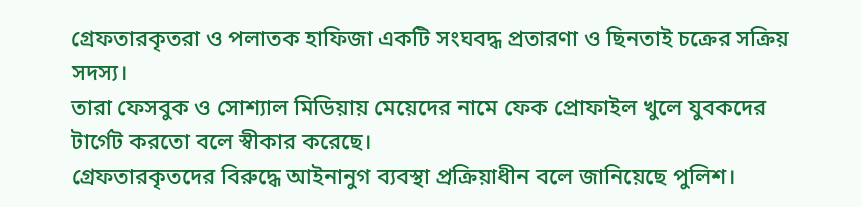গ্রেফতারকৃতরা ও পলাতক হাফিজা একটি সংঘবদ্ধ প্রতারণা ও ছিনতাই চক্রের সক্রিয় সদস্য।
তারা ফেসবুক ও সোশ্যাল মিডিয়ায় মেয়েদের নামে ফেক প্রোফাইল খুলে যুবকদের টার্গেট করতো বলে স্বীকার করেছে।
গ্রেফতারকৃতদের বিরুদ্ধে আইনানুগ ব্যবস্থা প্রক্রিয়াধীন বলে জানিয়েছে পুলিশ।